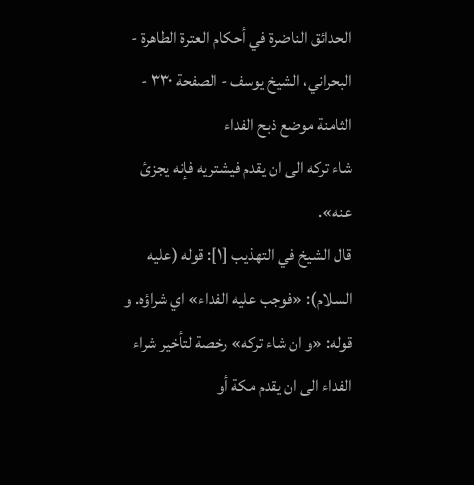الحدائق الناضرة في أحكام العترة الطاهرة - البحراني، الشيخ يوسف - الصفحة ٣٣٠ - الثامنة موضع ذبح الفداء
شاء تركه الى ان يقدم فيشتريه فإنه يجزئ عنه».
قال الشيخ في التهذيب [١]: قوله (عليه السلام): «فوجب عليه الفداء» اي شراؤه. و قوله: «و ان شاء تركه» رخصة لتأخير شراء الفداء الى ان يقدم مكة أو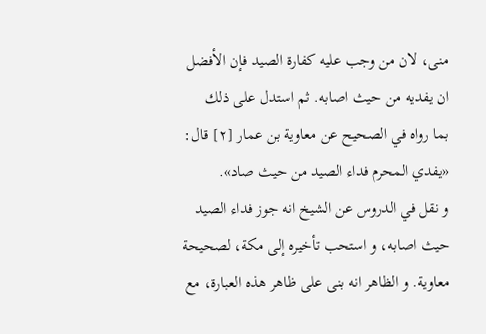منى، لان من وجب عليه كفارة الصيد فإن الأفضل ان يفديه من حيث اصابه. ثم استدل على ذلك
بما رواه في الصحيح عن معاوية بن عمار [٢] قال: «يفدي المحرم فداء الصيد من حيث صاد».
و نقل في الدروس عن الشيخ انه جوز فداء الصيد حيث اصابه، و استحب تأخيره إلى مكة، لصحيحة معاوية. و الظاهر انه بنى على ظاهر هذه العبارة، مع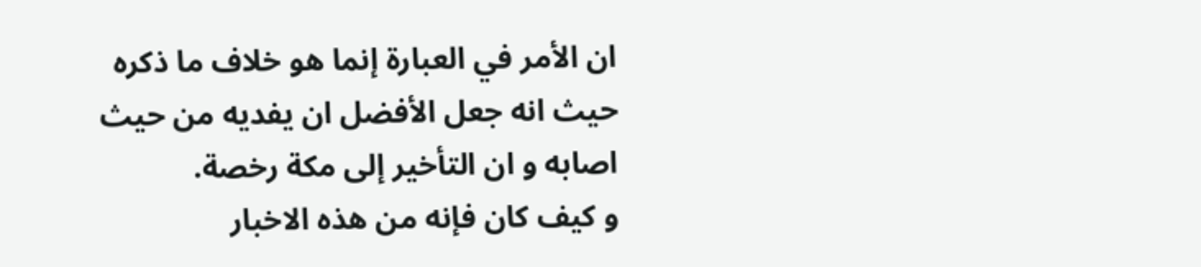ان الأمر في العبارة إنما هو خلاف ما ذكره حيث انه جعل الأفضل ان يفديه من حيث اصابه و ان التأخير إلى مكة رخصة.
و كيف كان فإنه من هذه الاخبار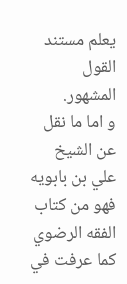يعلم مستند القول المشهور.
و اما ما نقل عن الشيخ علي بن بابويه فهو من كتاب الفقه الرضوي كما عرفت في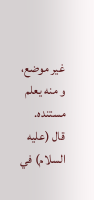غير موضع، و منه يعلم مستنده.
قال (عليه السلام) في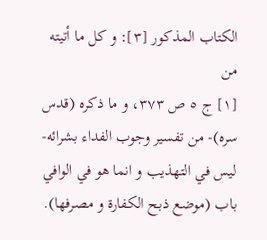الكتاب المذكور [٣]: و كل ما أتيته من
[١] ج ٥ ص ٣٧٣، و ما ذكره (قدس سره)- من تفسير وجوب الفداء بشرائه- ليس في التهذيب و انما هو في الوافي باب (موضع ذبح الكفارة و مصرفها).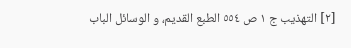[٢] التهذيب ج ١ ص ٥٥٤ الطبع القديم، و الوسائل الباب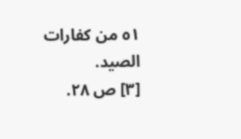٥١ من كفارات الصيد.
[٣] ص ٢٨.